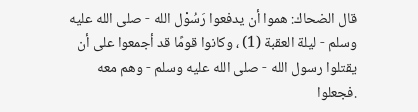قال الضحاك: هموا أن يدفعوا رَسُوْل الله - صلى الله عليه وسلم - ليلة العقبة (1) ، وكانوا قومًا قد أجمعوا على أن يقتلوا رسول الله - صلى الله عليه وسلم - وهم معه .فجعلوا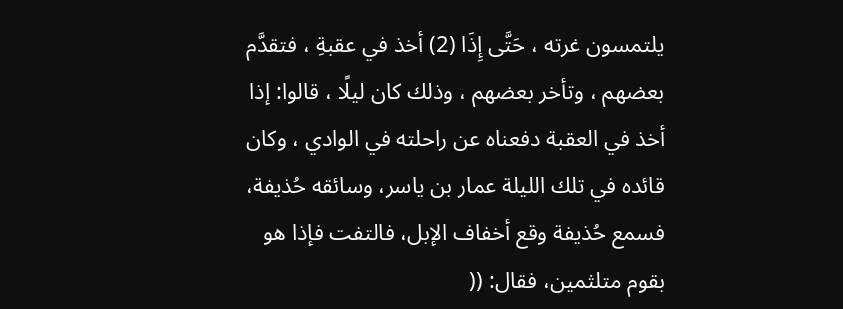يلتمسون غرته ، حَتَّى إِذَا (2) أخذ في عقبةِ ، فتقدَّم بعضهم ، وتأخر بعضهم ، وذلك كان ليلًا ، قالوا: إذا أخذ في العقبة دفعناه عن راحلته في الوادي ، وكان قائده في تلك الليلة عمار بن ياسر، وسائقه حُذيفة، فسمع حُذيفة وقع أخفاف الإبل، فالتفت فإذا هو بقوم متلثمين، فقال: ((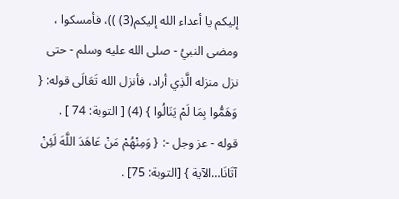إليكم يا أعداء الله إليكم(3) ))، فأمسكوا ، ومضى النبيُ - صلى الله عليه وسلم - حتى نزل منزله الَّذِي أراد، فأنزل الله تَعَالَى قوله: { وَهَمُّوا بِمَا لَمْ يَنَالُوا } (4) [ التوبة: 74 ] .
قوله - عز وجل -: { وَمِنْهُمْ مَنْ عَاهَدَ اللَّهَ لَئِنْ آتَانَا…الآية } [التوبة: 75] .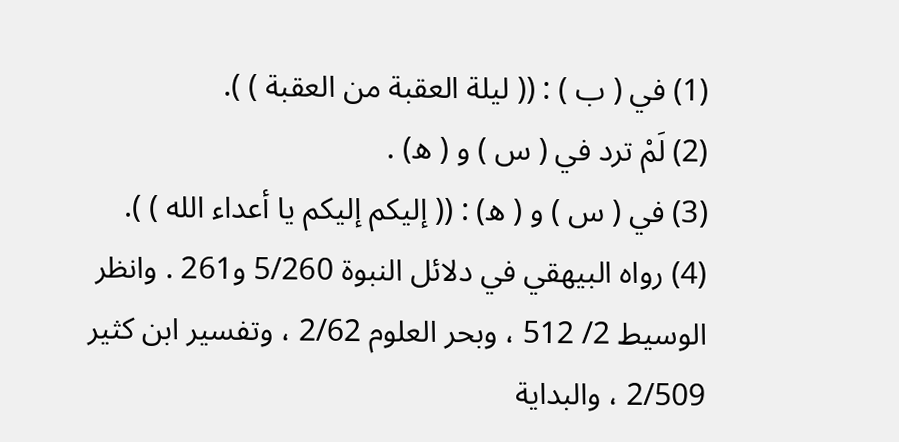(1) في ( ب ) : (( ليلة العقبة من العقبة ) ).
(2) لَمْ ترد في ( س ) و ( ه) .
(3) في ( س ) و ( ه) : (( إليكم إليكم يا أعداء الله ) ).
(4) رواه البيهقي في دلائل النبوة 5/260 و261 . وانظر الوسيط 2/ 512 ، وبحر العلوم 2/62 ، وتفسير ابن كثير 2/509 ، والبداية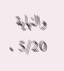والنهاية 5/20 .